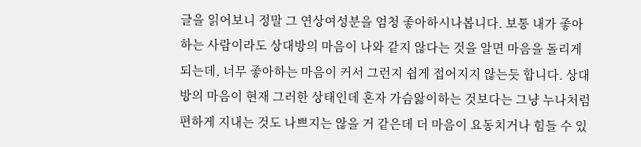글을 읽어보니 정말 그 연상여성분을 엄청 좋아하시나봅니다. 보통 내가 좋아하는 사람이라도 상대방의 마음이 나와 같지 않다는 것을 알면 마음을 돌리게 되는데, 너무 좋아하는 마음이 커서 그런지 쉽게 접어지지 않는듯 합니다. 상대방의 마음이 현재 그러한 상태인데 혼자 가슴앓이하는 것보다는 그냥 누나처럼 편하게 지내는 것도 나쁘지는 않을 거 같은데 더 마음이 요동치거나 힘들 수 있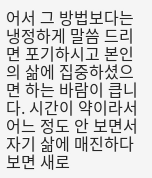어서 그 방법보다는 냉정하게 말씀 드리면 포기하시고 본인의 삶에 집중하셨으면 하는 바람이 큽니다. 시간이 약이라서 어느 정도 안 보면서 자기 삶에 매진하다 보면 새로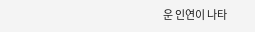운 인연이 나타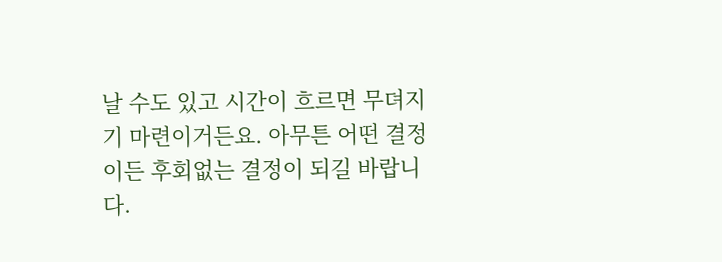날 수도 있고 시간이 흐르면 무뎌지기 마련이거든요. 아무튼 어떤 결정이든 후회없는 결정이 되길 바랍니다.